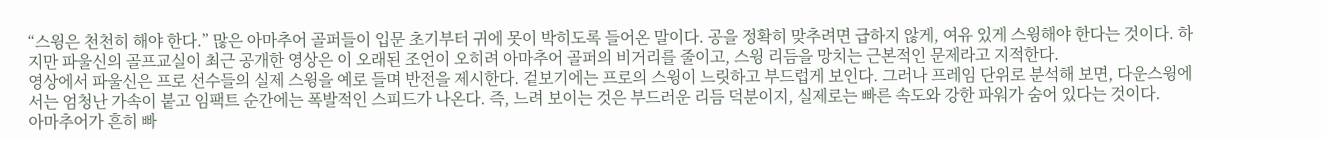“스윙은 천천히 해야 한다.” 많은 아마추어 골퍼들이 입문 초기부터 귀에 못이 박히도록 들어온 말이다. 공을 정확히 맞추려면 급하지 않게, 여유 있게 스윙해야 한다는 것이다. 하지만 파울신의 골프교실이 최근 공개한 영상은 이 오래된 조언이 오히려 아마추어 골퍼의 비거리를 줄이고, 스윙 리듬을 망치는 근본적인 문제라고 지적한다.
영상에서 파울신은 프로 선수들의 실제 스윙을 예로 들며 반전을 제시한다. 겉보기에는 프로의 스윙이 느릿하고 부드럽게 보인다. 그러나 프레임 단위로 분석해 보면, 다운스윙에서는 엄청난 가속이 붙고 임팩트 순간에는 폭발적인 스피드가 나온다. 즉, 느려 보이는 것은 부드러운 리듬 덕분이지, 실제로는 빠른 속도와 강한 파워가 숨어 있다는 것이다.
아마추어가 흔히 빠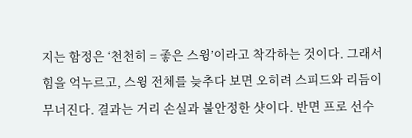지는 함정은 ‘천천히 = 좋은 스윙’이라고 착각하는 것이다. 그래서 힘을 억누르고, 스윙 전체를 늦추다 보면 오히려 스피드와 리듬이 무너진다. 결과는 거리 손실과 불안정한 샷이다. 반면 프로 선수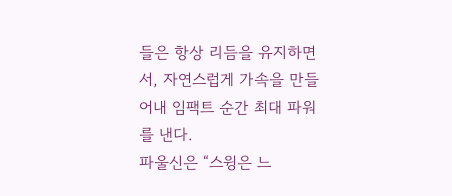들은 항상 리듬을 유지하면서, 자연스럽게 가속을 만들어내 임팩트 순간 최대 파워를 낸다.
파울신은 “스윙은 느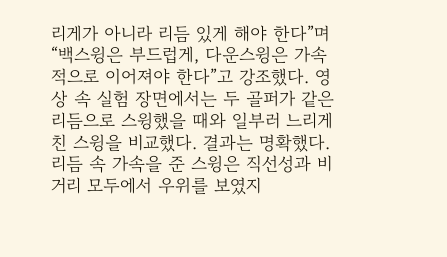리게가 아니라 리듬 있게 해야 한다”며 “백스윙은 부드럽게, 다운스윙은 가속적으로 이어져야 한다”고 강조했다. 영상 속 실험 장면에서는 두 골퍼가 같은 리듬으로 스윙했을 때와 일부러 느리게 친 스윙을 비교했다. 결과는 명확했다. 리듬 속 가속을 준 스윙은 직선성과 비거리 모두에서 우위를 보였지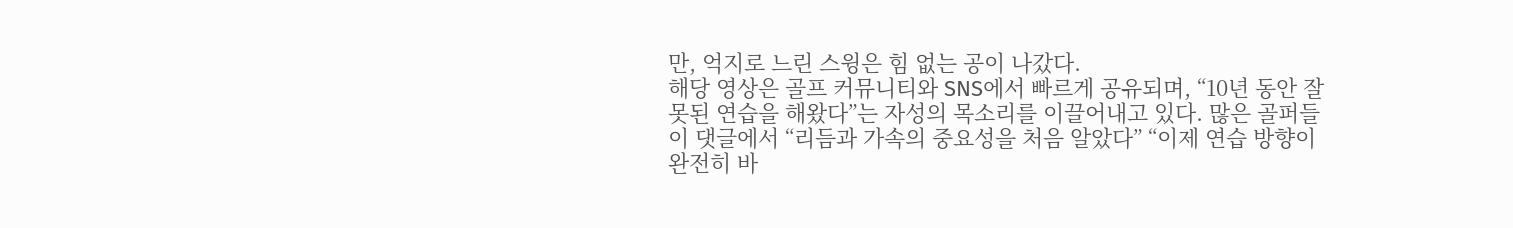만, 억지로 느린 스윙은 힘 없는 공이 나갔다.
해당 영상은 골프 커뮤니티와 SNS에서 빠르게 공유되며, “10년 동안 잘못된 연습을 해왔다”는 자성의 목소리를 이끌어내고 있다. 많은 골퍼들이 댓글에서 “리듬과 가속의 중요성을 처음 알았다” “이제 연습 방향이 완전히 바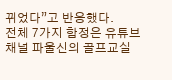뀌었다”고 반응했다.
전체 7가지 함정은 유튜브 채널 파울신의 골프교실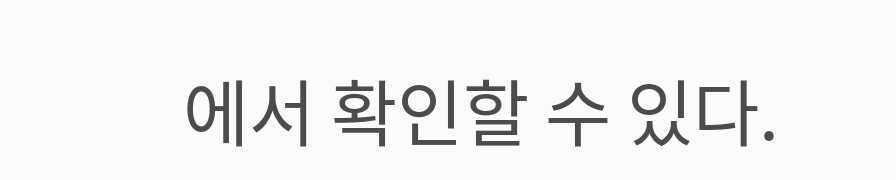에서 확인할 수 있다.